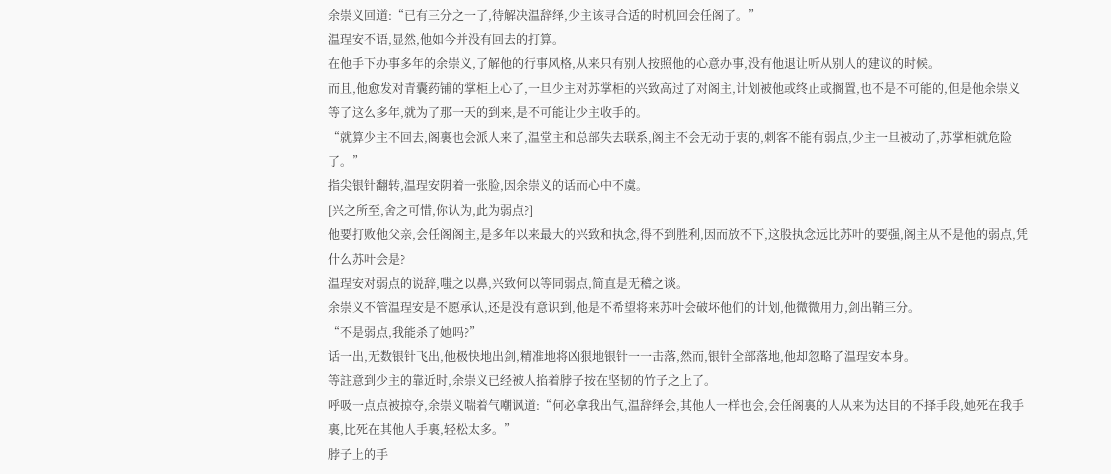余崇义回道:“已有三分之一了,待解决温辞绎,少主该寻合适的时机回会任阁了。”
温珵安不语,显然,他如今并没有回去的打算。
在他手下办事多年的余崇义,了解他的行事风格,从来只有别人按照他的心意办事,没有他退让听从别人的建议的时候。
而且,他愈发对青囊药铺的掌柜上心了,一旦少主对苏掌柜的兴致高过了对阁主,计划被他或终止或搁置,也不是不可能的,但是他余崇义等了这么多年,就为了那一天的到来,是不可能让少主收手的。
“就算少主不回去,阁裏也会派人来了,温堂主和总部失去联系,阁主不会无动于衷的,刺客不能有弱点,少主一旦被动了,苏掌柜就危险了。”
指尖银针翻转,温珵安阴着一张脸,因余崇义的话而心中不虞。
[兴之所至,舍之可惜,你认为,此为弱点?]
他要打败他父亲,会任阁阁主,是多年以来最大的兴致和执念,得不到胜利,因而放不下,这股执念远比苏叶的要强,阁主从不是他的弱点,凭什么苏叶会是?
温珵安对弱点的说辞,嗤之以鼻,兴致何以等同弱点,简直是无稽之谈。
余崇义不管温珵安是不愿承认,还是没有意识到,他是不希望将来苏叶会破坏他们的计划,他微微用力,剑出鞘三分。
“不是弱点,我能杀了她吗?”
话一出,无数银针飞出,他极快地出剑,精准地将凶狠地银针一一击落,然而,银针全部落地,他却忽略了温珵安本身。
等註意到少主的靠近时,余崇义已经被人掐着脖子按在坚韧的竹子之上了。
呼吸一点点被掠夺,余崇义喘着气嘲讽道:“何必拿我出气,温辞绎会,其他人一样也会,会任阁裏的人从来为达目的不择手段,她死在我手裏,比死在其他人手裏,轻松太多。”
脖子上的手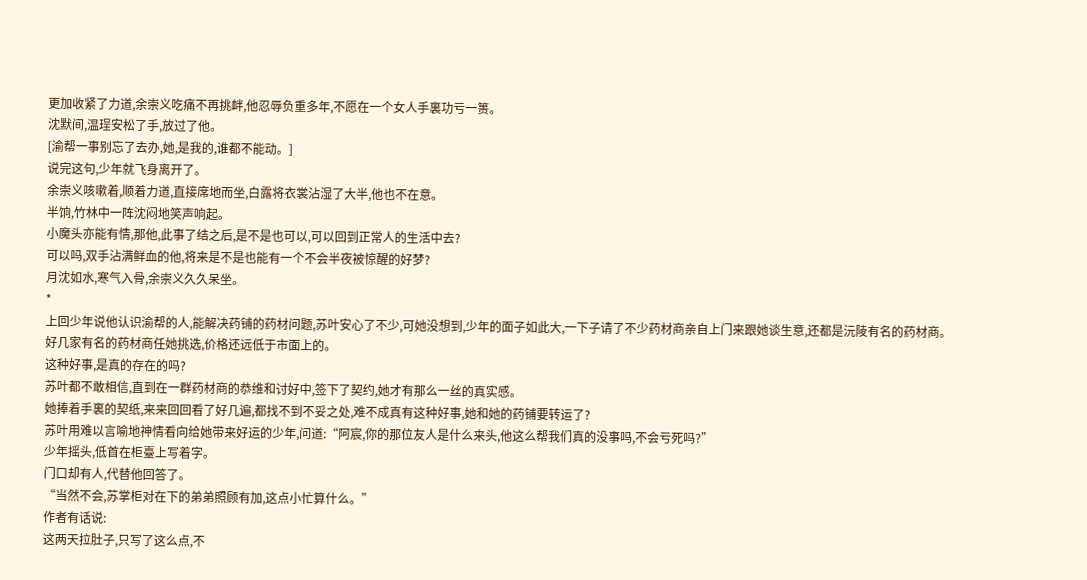更加收紧了力道,余崇义吃痛不再挑衅,他忍辱负重多年,不愿在一个女人手裏功亏一篑。
沈默间,温珵安松了手,放过了他。
[渝帮一事别忘了去办,她,是我的,谁都不能动。]
说完这句,少年就飞身离开了。
余崇义咳嗽着,顺着力道,直接席地而坐,白露将衣裳沾湿了大半,他也不在意。
半饷,竹林中一阵沈闷地笑声响起。
小魔头亦能有情,那他,此事了结之后,是不是也可以,可以回到正常人的生活中去?
可以吗,双手沾满鲜血的他,将来是不是也能有一个不会半夜被惊醒的好梦?
月沈如水,寒气入骨,余崇义久久呆坐。
*
上回少年说他认识渝帮的人,能解决药铺的药材问题,苏叶安心了不少,可她没想到,少年的面子如此大,一下子请了不少药材商亲自上门来跟她谈生意,还都是沅陵有名的药材商。
好几家有名的药材商任她挑选,价格还远低于市面上的。
这种好事,是真的存在的吗?
苏叶都不敢相信,直到在一群药材商的恭维和讨好中,签下了契约,她才有那么一丝的真实感。
她捧着手裏的契纸,来来回回看了好几遍,都找不到不妥之处,难不成真有这种好事,她和她的药铺要转运了?
苏叶用难以言喻地神情看向给她带来好运的少年,问道:“阿宸,你的那位友人是什么来头,他这么帮我们真的没事吗,不会亏死吗?”
少年摇头,低首在柜臺上写着字。
门口却有人,代替他回答了。
“当然不会,苏掌柜对在下的弟弟照顾有加,这点小忙算什么。”
作者有话说:
这两天拉肚子,只写了这么点,不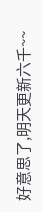好意思了,明天更新六千~~